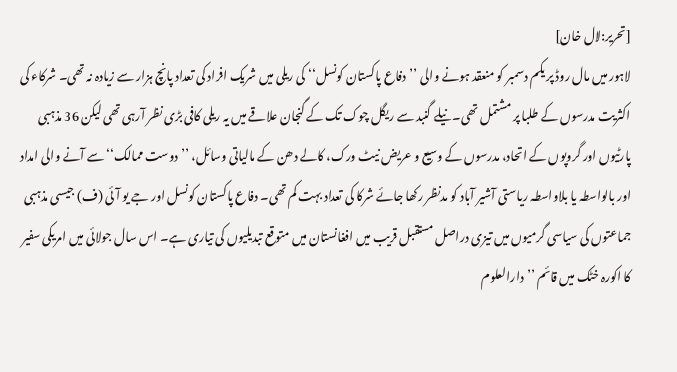[تحریر:لال خان]
لاہور میں مال روڈ پر یکم دسمبر کو منعقد ہونے والی ’’دفاع پاکستان کونسل‘‘ کی ریلی میں شریک افراد کی تعداد پانچ ہزار سے زیادہ نہ تھی۔ شرکاء کی اکثریت مدرسوں کے طلبا پر مشتمل تھی۔ نیلے گنبد سے ریگل چوک تک کے گنجان علاقے میں یہ ریلی کافی بڑی نظر آرہی تھی لیکن 36 مذہبی پارٹیوں اور گروپوں کے اتحاد، مدرسوں کے وسیع و عریض نیٹ ورک، کالے دھن کے مالیاتی وسائل، ’’دوست ممالک‘‘ سے آنے والی امداد اور بالواسطہ یا بلاواسطہ ریاستی آشیر آباد کو مدنظر رکھا جائے شرکا کی تعداد بہت کم تھی۔ دفاع پاکستان کونسل اور جے یو آئی (ف) جیسی مذہبی جماعتوں کی سیاسی گرمیوں میں تیزی دراصل مستقبل قریب میں افغانستان میں متوقع تبدیلیوں کی تیاری ہے۔ اس سال جولائی میں امریکی سفیر کا اکورہ خٹک میں قائم ’’دارالعلوم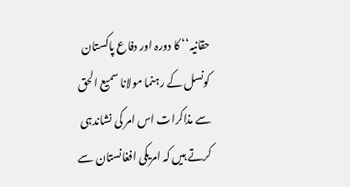حقانیہ‘‘ کا دورہ اور دفاع پاکستان کونسل کے رہنما مولانا سمیع الحق سے مذاکرات اس امر کی نشاندہی کرتے ہیں کہ امریکی افغانستان سے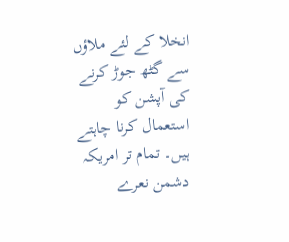انخلا کے لئے ملاؤں سے گٹھ جوڑ کرنے کی آپشن کو استعمال کرنا چاہتے ہیں۔ تمام تر امریکہ دشمن نعرے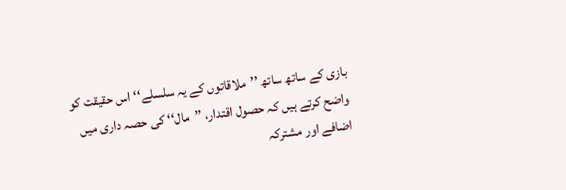بازی کے ساتھ ساتھ ’’ملاقاتوں کے یہ سلسلے‘‘ اس حقیقت کو واضح کرتے ہیں کہ حصول اقتدار، ’’مال‘‘ کی حصہ داری میں اضافے اور مشترکہ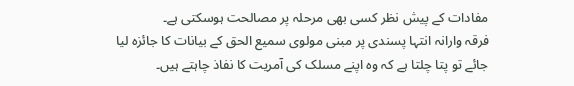مفادات کے پیش نظر کسی بھی مرحلہ پر مصالحت ہوسکتی ہے۔
فرقہ وارانہ انتہا پسندی پر مبنی مولوی سمیع الحق کے بیانات کا جائزہ لیا جائے تو پتا چلتا ہے کہ وہ اپنے مسلک کی آمریت کا نفاذ چاہتے ہیں۔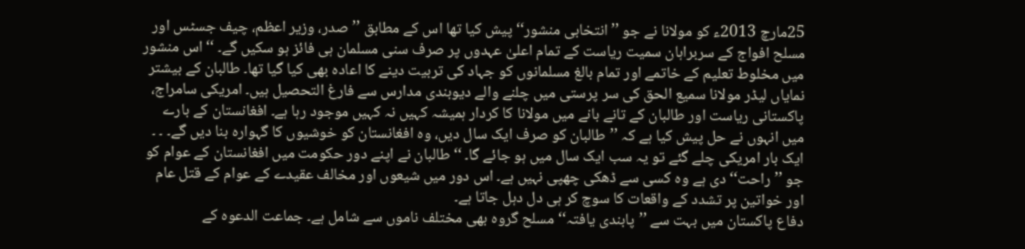25مارچ 2013ء کو مولانا نے جو ’’انتخابی منشور‘‘ پیش کیا تھا اس کے مطابق ’’صدر، وزیر اعظم، چیف جسٹس اور مسلح افواج کے سربراہان سمیت ریاست کے تمام اعلیٰ عہدوں پر صرف سنی مسلمان ہی فائز ہو سکیں گے۔ ‘‘ اس منشور میں مخلوط تعلیم کے خاتمے اور تمام بالغ مسلمانوں کو جہاد کی تربیت دینے کا اعادہ بھی کیا گیا تھا۔ طالبان کے بیشتر نمایاں لیڈر مولانا سمیع الحق کی سر پرستی میں چلنے والے دیوبندی مدارس سے فارغ التحصیل ہیں۔ امریکی سامراج، پاکستانی ریاست اور طالبان کے تانے بانے میں مولانا کا کردار ہمیشہ کہیں نہ کہیں موجود رہا ہے۔ افغانستان کے بارے میں انہوں نے حل پیش کیا ہے کہ ’’طالبان کو صرف ایک سال دیں، وہ افغانستان کو خوشیوں کا گہوارہ بنا دیں گے۔ ۔ ۔ ایک بار امریکی چلے گئے تو یہ سب ایک سال میں ہو جائے گا۔ ‘‘طالبان نے اپنے دور حکومت میں افغانستان کے عوام کو جو ’’راحت‘‘ دی ہے وہ کسی سے ڈھکی چھپی نہیں ہے۔ اس دور میں شیعوں اور مخالف عقیدے کے عوام کے قتل عام اور خواتین پر تشدد کے واقعات کا سوچ کر ہی دل دہل جاتا ہے۔
دفاع پاکستان میں بہت سے ’’پابندی یافتہ‘‘ مسلح گروہ بھی مختلف ناموں سے شامل ہے۔ جماعت الدعوہ کے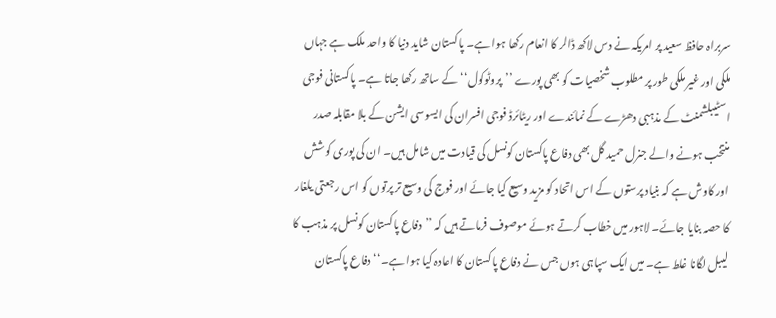سربراہ حافظ سعید پر امریکہ نے دس لاکھ ڈالر کا انعام رکھا ہوا ہے۔ پاکستان شاید دنیا کا واحد ملک ہے جہاں ملکی اور غیر ملکی طور پر مطلوب شخصیات کو بھی پورے ’’پروٹوکول‘‘ کے ساتھ رکھا جاتا ہے۔ پاکستانی فوجی اسٹیبلشمنٹ کے مذہبی دھڑے کے نمائندے اور ریٹائرڈ فوجی افسران کی ایسوسی ایشن کے بلا مقابلہ صدر منتخب ہونے والے جنرل حمید گل بھی دفاع پاکستان کونسل کی قیادت میں شامل ہیں۔ ان کی پوری کوشش اور کاوش ہے کہ بنیاد پرستوں کے اس اتحاد کو مزید وسیع کیا جائے اور فوج کی وسیع تر پرتوں کو اس رجعتی یلغار کا حصہ بنایا جائے۔ لاہور میں خطاب کرتے ہوئے موصوف فرماتے ہیں کہ ’’دفاع پاکستان کونسل پر مذہب کا لیبل لگانا غلط ہے۔ میں ایک سپاہی ہوں جس نے دفاع پاکستان کا اعادہ کیا ہوا ہے۔‘‘ دفاع پاکستان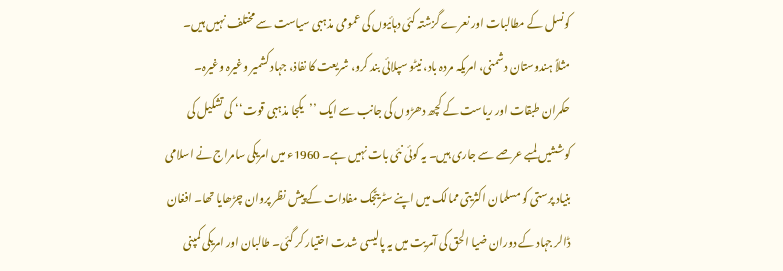کونسل کے مطالبات اور نعرے گزشتہ کئی دہائیوں کی عمومی مذہبی سیاست سے مختلف نہیں ہیں۔ مثلاً ہندوستان دشمنی، امریکہ مردہ باد، نیٹو سپلائی بند کرو، شریعت کا نفاذ، جہاد کشمیر وغیرہ وغیرہ۔
حکمران طبقات اور ریاست کے کچھ دھڑوں کی جانب سے ایک ’’یکجا مذہبی قوت‘‘ کی تشکیل کی کوششیں لمبے عرصے سے جاری ہیں۔ یہ کوئی نئی بات نہیں ہے۔ 1960ء میں امریکی سامراج نے اسلامی بنیاد پرستی کو مسلمان اکثریتی ممالک میں اپنے سٹریٹجک مفادات کے پیش نظر پروان چڑھایا تھا۔ افغان ڈالر جہاد کے دوران ضیا الحق کی آمریت میں یہ پالیسی شدت اختیار کر گئی۔ طالبان اور امریکی کمپنی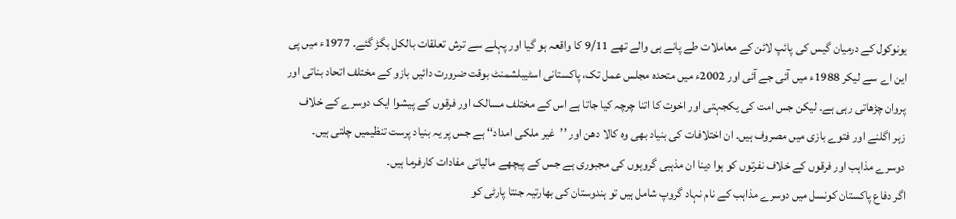یونوکول کے درمیان گیس کی پائپ لائن کے معاملات طے پانے ہی والے تھے 9/11 کا واقعہ ہو گیا اور پہلے سے ترش تعلقات بالکل بگڑ گئے۔ 1977ء میں پی این اے سے لیکر 1988ء میں آئی جے آئی اور 2002ء میں متحدہ مجلس عمل تک، پاکستانی اسٹیبلشمنٹ بوقت ضرورت دائیں بازو کے مختلف اتحاد بناتی اور پروان چڑھاتی رہی ہے۔ لیکن جس امت کی یکجہتی اور اخوت کا اتنا چرچہ کیا جاتا ہے اس کے مختلف مسالک اور فرقوں کے پیشوا ایک دوسرے کے خلاف زہر اگلنے اور فتوے بازی میں مصروف ہیں۔ ان اختلافات کی بنیاد بھی وہ کالا دھن اور ’’غیر ملکی امداد‘‘ ہے جس پر یہ بنیاد پرست تنظیمیں چلتی ہیں۔ دوسرے مذاہب اور فرقوں کے خلاف نفرتوں کو ہوا دینا ان مذہبی گروہوں کی مجبوری ہے جس کے پیچھے مالیاتی مفادات کارفرما ہیں۔
اگر دفاع پاکستان کونسل میں دوسرے مذاہب کے نام نہاد گروپ شامل ہیں تو ہندوستان کی بھارتیہ جنتا پارٹی کو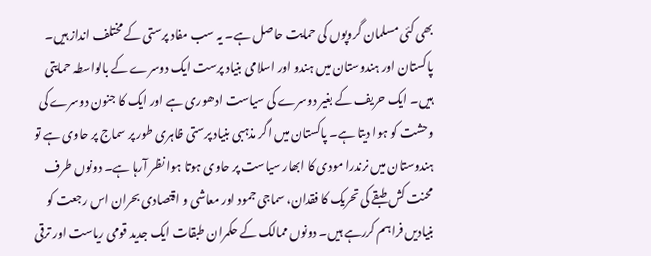بھی کئی مسلمان گروپوں کی حمایت حاصل ہے۔ یہ سب مفاد پرستی کے مختلف انداز ہیں۔ پاکستان اور ہندوستان میں ہندو اور اسلامی بنیاد پرست ایک دوسرے کے بالواسطہ حمایتی ہیں۔ ایک حریف کے بغیر دوسرے کی سیاست ادھوری ہے اور ایک کا جنون دوسرے کی وحشت کو ہوا دیتا ہے۔ پاکستان میں اگر مذہبی بنیاد پرستی ظاہری طور پر سماج پر حاوی ہے تو ہندوستان میں نرندرا مودی کا ابھار سیاست پر حاوی ہوتا ہوا نظر آرہا ہے۔ دونوں طرف محنت کش طبقے کی تحریک کا فقدان، سماجی جمود اور معاشی و اقتصادی بحران اس رجعت کو بنیادیں فراہم کررہے ہیں۔ دونوں ممالک کے حکمران طبقات ایک جدید قومی ریاست اور ترقی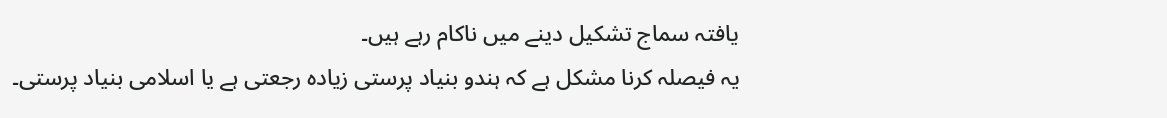یافتہ سماج تشکیل دینے میں ناکام رہے ہیں۔
یہ فیصلہ کرنا مشکل ہے کہ ہندو بنیاد پرستی زیادہ رجعتی ہے یا اسلامی بنیاد پرستی۔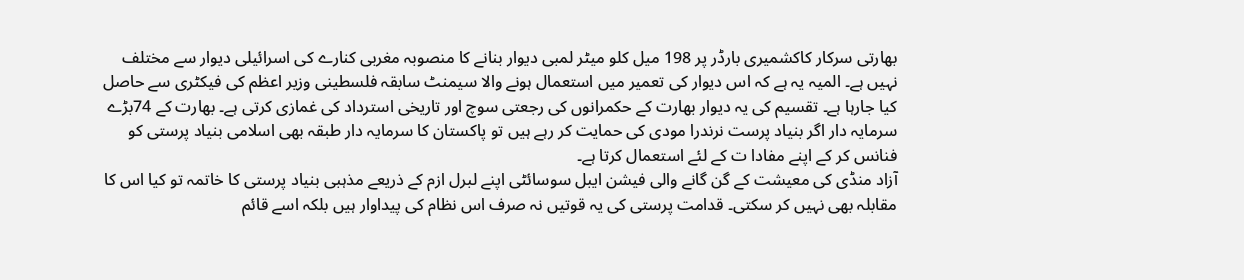بھارتی سرکار کاکشمیری بارڈر پر 198 میل کلو میٹر لمبی دیوار بنانے کا منصوبہ مغربی کنارے کی اسرائیلی دیوار سے مختلف نہیں ہے۔ المیہ یہ ہے کہ اس دیوار کی تعمیر میں استعمال ہونے والا سیمنٹ سابقہ فلسطینی وزیر اعظم کی فیکٹری سے حاصل کیا جارہا ہے۔ تقسیم کی یہ دیوار بھارت کے حکمرانوں کی رجعتی سوچ اور تاریخی استرداد کی غمازی کرتی ہے۔ بھارت کے 74بڑے سرمایہ دار اگر بنیاد پرست نرندرا مودی کی حمایت کر رہے ہیں تو پاکستان کا سرمایہ دار طبقہ بھی اسلامی بنیاد پرستی کو فنانس کر کے اپنے مفادا ت کے لئے استعمال کرتا ہے۔
آزاد منڈی کی معیشت کے گن گانے والی فیشن ایبل سوسائٹی اپنے لبرل ازم کے ذریعے مذہبی بنیاد پرستی کا خاتمہ تو کیا اس کا مقابلہ بھی نہیں کر سکتی۔ قدامت پرستی کی یہ قوتیں نہ صرف اس نظام کی پیداوار ہیں بلکہ اسے قائم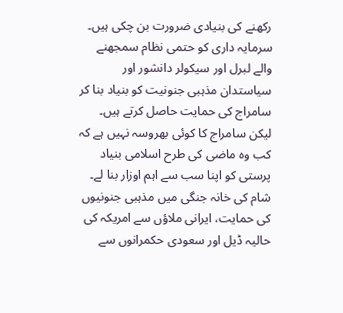رکھنے کی بنیادی ضرورت بن چکی ہیں۔ سرمایہ داری کو حتمی نظام سمجھنے والے لبرل اور سیکولر دانشور اور سیاستدان مذہبی جنونیت کو بنیاد بنا کر سامراج کی حمایت حاصل کرتے ہیں۔ لیکن سامراج کا کوئی بھروسہ نہیں ہے کہ کب وہ ماضی کی طرح اسلامی بنیاد پرستی کو اپنا سب سے اہم اوزار بنا لے۔ شام کی خانہ جنگی میں مذہبی جنونیوں کی حمایت، ایرانی ملاؤں سے امریکہ کی حالیہ ڈیل اور سعودی حکمرانوں سے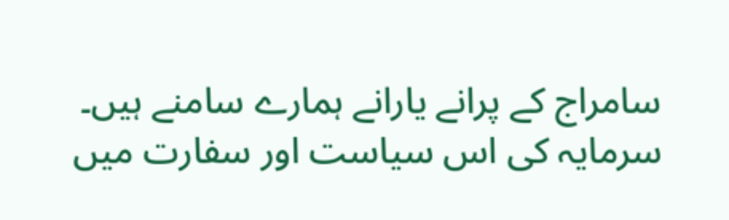سامراج کے پرانے یارانے ہمارے سامنے ہیں۔ سرمایہ کی اس سیاست اور سفارت میں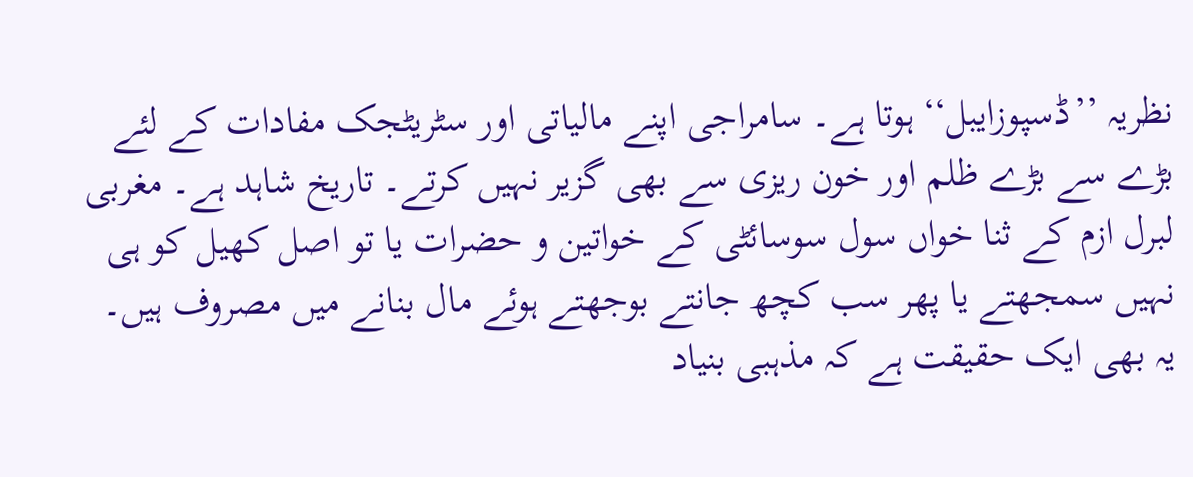نظریہ ’’ڈسپوزایبل‘‘ ہوتا ہے۔ سامراجی اپنے مالیاتی اور سٹریٹجک مفادات کے لئے بڑے سے بڑے ظلم اور خون ریزی سے بھی گزیر نہیں کرتے۔ تاریخ شاہد ہے۔ مغربی لبرل ازم کے ثنا خواں سول سوسائٹی کے خواتین و حضرات یا تو اصل کھیل کو ہی نہیں سمجھتے یا پھر سب کچھ جانتے بوجھتے ہوئے مال بنانے میں مصروف ہیں۔
یہ بھی ایک حقیقت ہے کہ مذہبی بنیاد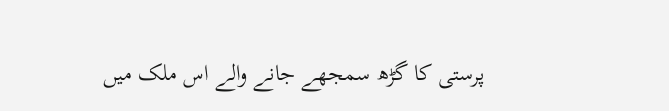پرستی کا گڑھ سمجھے جانے والے اس ملک میں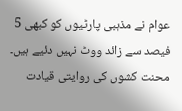عوام نے مذہبی پارٹیوں کو کبھی 5 فیصد سے زائد ووٹ نہیں دئیے ہیں۔ محنت کشوں کی روایتی قیادت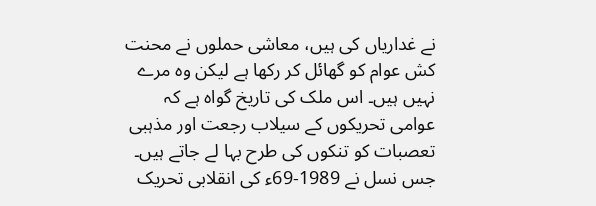نے غداریاں کی ہیں، معاشی حملوں نے محنت کش عوام کو گھائل کر رکھا ہے لیکن وہ مرے نہیں ہیں۔ اس ملک کی تاریخ گواہ ہے کہ عوامی تحریکوں کے سیلاب رجعت اور مذہبی تعصبات کو تنکوں کی طرح بہا لے جاتے ہیں۔ جس نسل نے 1989-69ء کی انقلابی تحریک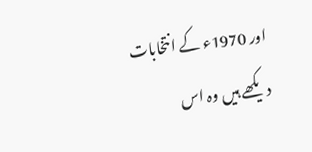اور 1970ء کے انتخابات دیکھے ہیں وہ اس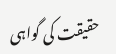حقیقت کی گواہی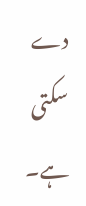دے سکتی ہے۔